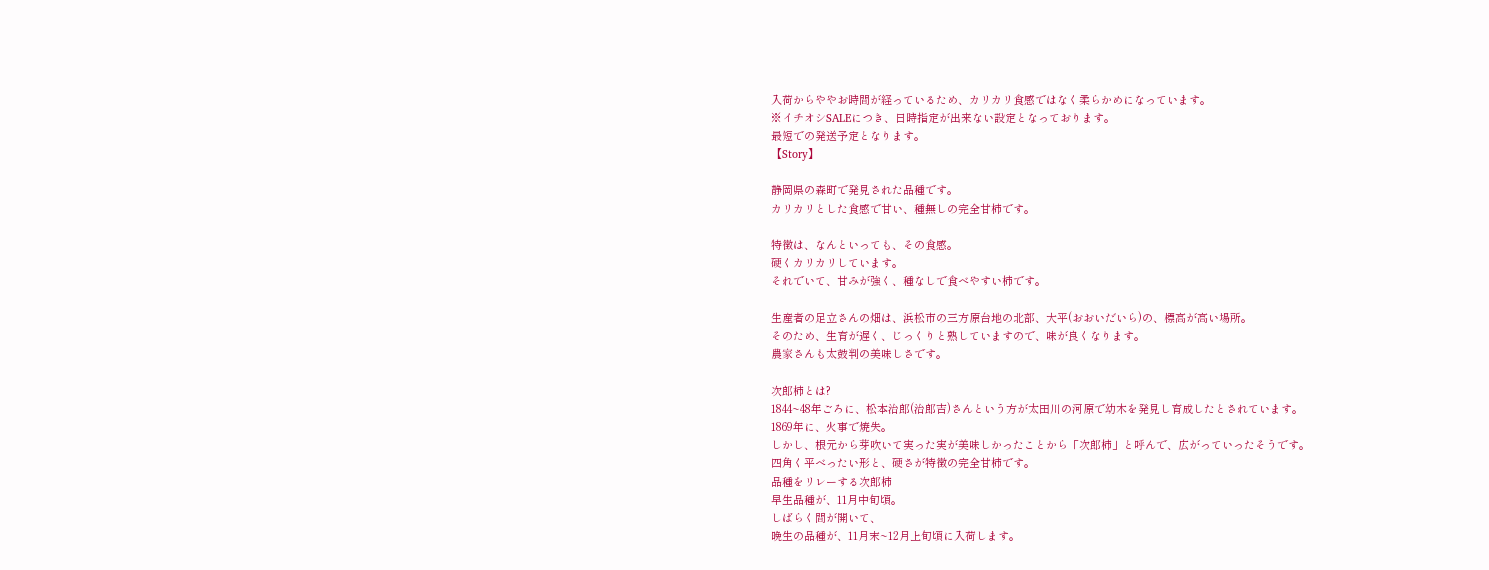入荷からややお時間が経っているため、カリカリ食感ではなく柔らかめになっています。
※イチオシSALEにつき、日時指定が出来ない設定となっております。
最短での発送予定となります。
【Story】

静岡県の森町で発見された品種です。
カリカリとした食感で甘い、種無しの完全甘柿です。

特徴は、なんといっても、その食感。
硬くカリカリしています。
それでいて、甘みが強く、種なしで食べやすい柿です。

生産者の足立さんの畑は、浜松市の三方原台地の北部、大平(おおいだいら)の、標高が高い場所。
そのため、生育が遅く、じっくりと熟していますので、味が良くなります。
農家さんも太鼓判の美味しさです。

次郎柿とは?
1844~48年ごろに、松本治郎(治郎吉)さんという方が太田川の河原で幼木を発見し育成したとされています。
1869年に、火事で焼失。
しかし、根元から芽吹いて実った実が美味しかったことから「次郎柿」と呼んで、広がっていったそうです。
四角く平べったい形と、硬さが特徴の完全甘柿です。
品種をリレーする次郎柿
早生品種が、11月中旬頃。
しばらく間が開いて、
晩生の品種が、11月末~12月上旬頃に入荷します。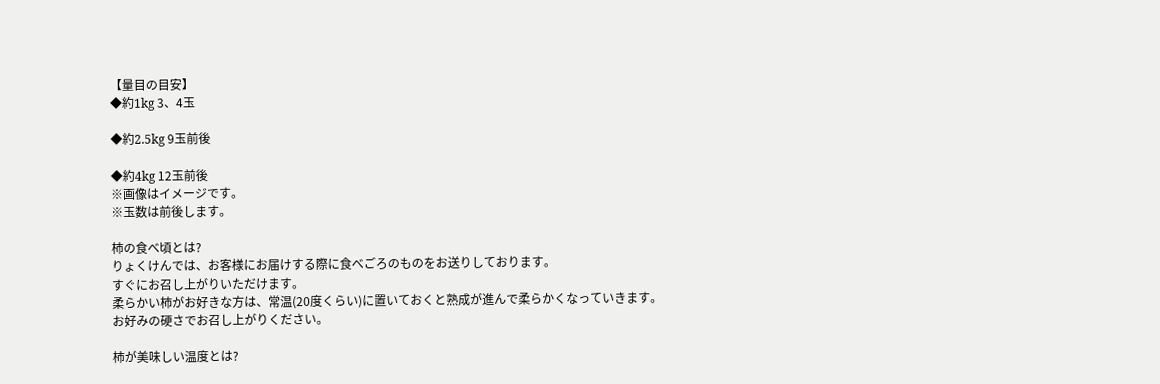【量目の目安】
◆約1kg 3、4玉

◆約2.5kg 9玉前後

◆約4kg 12玉前後
※画像はイメージです。
※玉数は前後します。

柿の食べ頃とは?
りょくけんでは、お客様にお届けする際に食べごろのものをお送りしております。
すぐにお召し上がりいただけます。
柔らかい柿がお好きな方は、常温(20度くらい)に置いておくと熟成が進んで柔らかくなっていきます。
お好みの硬さでお召し上がりください。

柿が美味しい温度とは?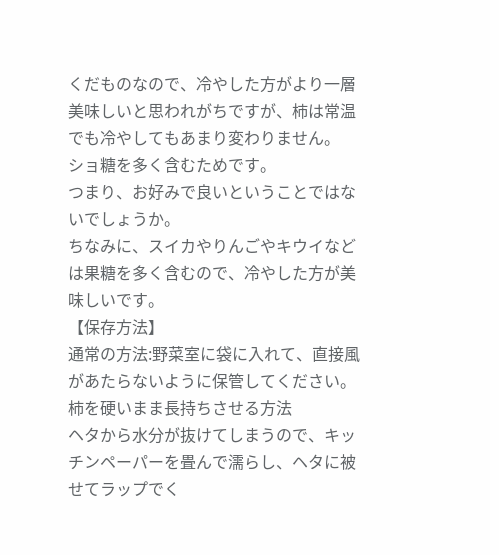くだものなので、冷やした方がより一層美味しいと思われがちですが、柿は常温でも冷やしてもあまり変わりません。
ショ糖を多く含むためです。
つまり、お好みで良いということではないでしょうか。
ちなみに、スイカやりんごやキウイなどは果糖を多く含むので、冷やした方が美味しいです。
【保存方法】
通常の方法:野菜室に袋に入れて、直接風があたらないように保管してください。
柿を硬いまま長持ちさせる方法
ヘタから水分が抜けてしまうので、キッチンペーパーを畳んで濡らし、ヘタに被せてラップでく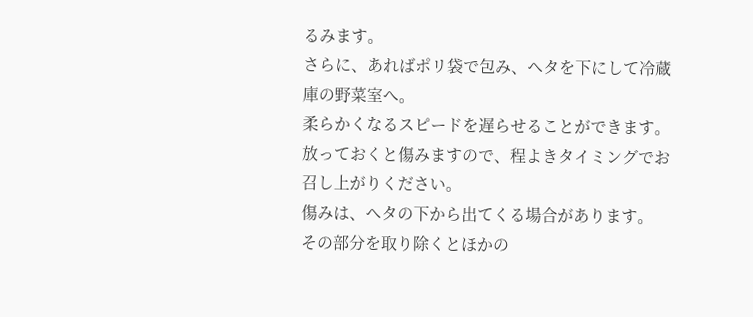るみます。
さらに、あればポリ袋で包み、ヘタを下にして冷蔵庫の野菜室へ。
柔らかくなるスピードを遅らせることができます。
放っておくと傷みますので、程よきタイミングでお召し上がりください。
傷みは、ヘタの下から出てくる場合があります。
その部分を取り除くとほかの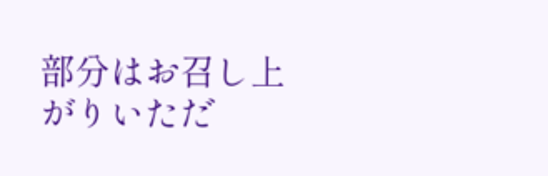部分はお召し上がりいただ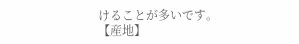けることが多いです。
【産地】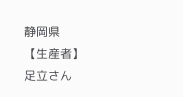静岡県
【生産者】
足立さん